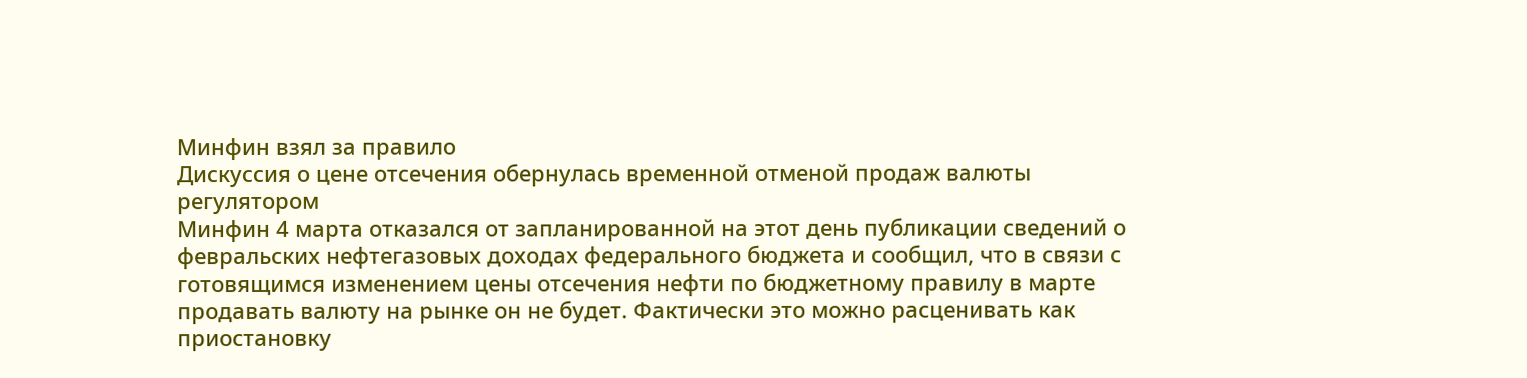Минфин взял за правило
Дискуссия о цене отсечения обернулась временной отменой продаж валюты регулятором
Минфин 4 марта отказался от запланированной на этот день публикации сведений о февральских нефтегазовых доходах федерального бюджета и сообщил, что в связи с готовящимся изменением цены отсечения нефти по бюджетному правилу в марте продавать валюту на рынке он не будет. Фактически это можно расценивать как приостановку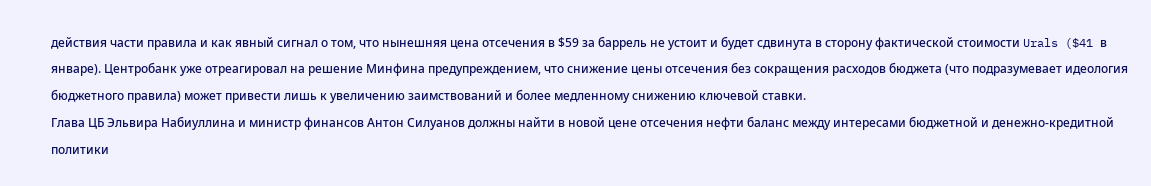действия части правила и как явный сигнал о том, что нынешняя цена отсечения в $59 за баррель не устоит и будет сдвинута в сторону фактической стоимости Urals ($41 в январе). Центробанк уже отреагировал на решение Минфина предупреждением, что снижение цены отсечения без сокращения расходов бюджета (что подразумевает идеология бюджетного правила) может привести лишь к увеличению заимствований и более медленному снижению ключевой ставки.
Глава ЦБ Эльвира Набиуллина и министр финансов Антон Силуанов должны найти в новой цене отсечения нефти баланс между интересами бюджетной и денежно-кредитной политики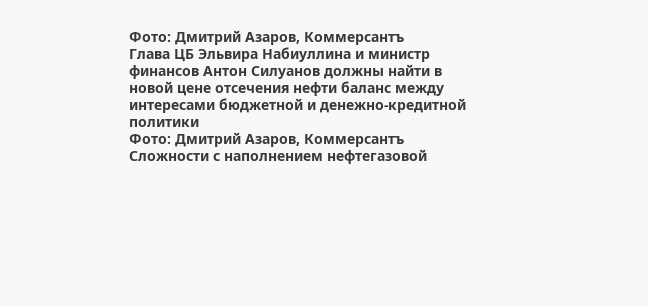Фото: Дмитрий Азаров, Коммерсантъ
Глава ЦБ Эльвира Набиуллина и министр финансов Антон Силуанов должны найти в новой цене отсечения нефти баланс между интересами бюджетной и денежно-кредитной политики
Фото: Дмитрий Азаров, Коммерсантъ
Сложности с наполнением нефтегазовой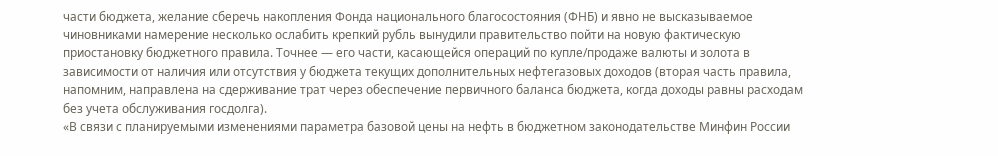части бюджета, желание сберечь накопления Фонда национального благосостояния (ФНБ) и явно не высказываемое чиновниками намерение несколько ослабить крепкий рубль вынудили правительство пойти на новую фактическую приостановку бюджетного правила. Точнее — его части, касающейся операций по купле/продаже валюты и золота в зависимости от наличия или отсутствия у бюджета текущих дополнительных нефтегазовых доходов (вторая часть правила, напомним, направлена на сдерживание трат через обеспечение первичного баланса бюджета, когда доходы равны расходам без учета обслуживания госдолга).
«В связи с планируемыми изменениями параметра базовой цены на нефть в бюджетном законодательстве Минфин России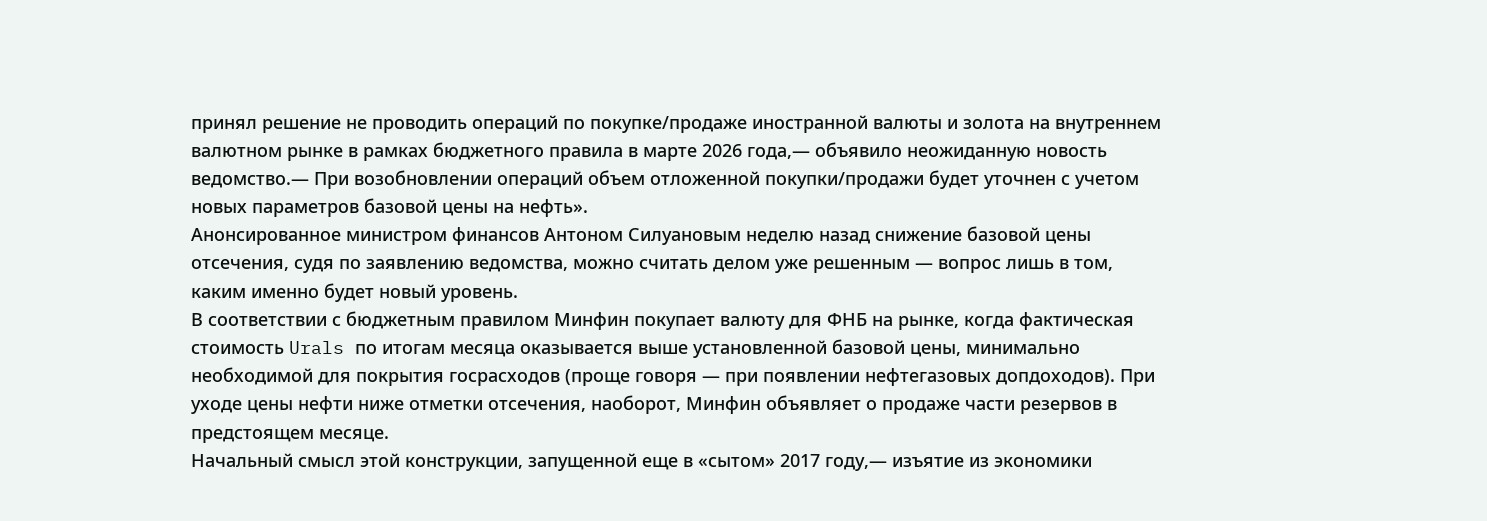принял решение не проводить операций по покупке/продаже иностранной валюты и золота на внутреннем валютном рынке в рамках бюджетного правила в марте 2026 года,— объявило неожиданную новость ведомство.— При возобновлении операций объем отложенной покупки/продажи будет уточнен с учетом новых параметров базовой цены на нефть».
Анонсированное министром финансов Антоном Силуановым неделю назад снижение базовой цены отсечения, судя по заявлению ведомства, можно считать делом уже решенным — вопрос лишь в том, каким именно будет новый уровень.
В соответствии с бюджетным правилом Минфин покупает валюту для ФНБ на рынке, когда фактическая стоимость Urals по итогам месяца оказывается выше установленной базовой цены, минимально необходимой для покрытия госрасходов (проще говоря — при появлении нефтегазовых допдоходов). При уходе цены нефти ниже отметки отсечения, наоборот, Минфин объявляет о продаже части резервов в предстоящем месяце.
Начальный смысл этой конструкции, запущенной еще в «сытом» 2017 году,— изъятие из экономики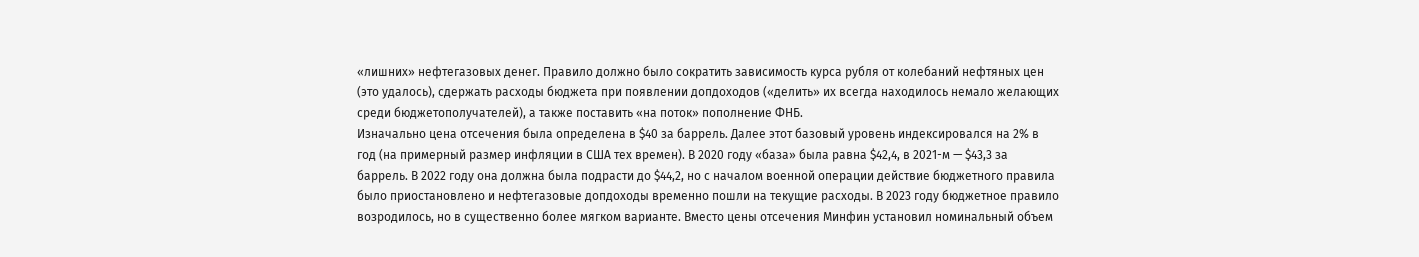«лишних» нефтегазовых денег. Правило должно было сократить зависимость курса рубля от колебаний нефтяных цен (это удалось), сдержать расходы бюджета при появлении допдоходов («делить» их всегда находилось немало желающих среди бюджетополучателей), а также поставить «на поток» пополнение ФНБ.
Изначально цена отсечения была определена в $40 за баррель. Далее этот базовый уровень индексировался на 2% в год (на примерный размер инфляции в США тех времен). В 2020 году «база» была равна $42,4, в 2021-м — $43,3 за баррель. В 2022 году она должна была подрасти до $44,2, но с началом военной операции действие бюджетного правила было приостановлено и нефтегазовые допдоходы временно пошли на текущие расходы. В 2023 году бюджетное правило возродилось, но в существенно более мягком варианте. Вместо цены отсечения Минфин установил номинальный объем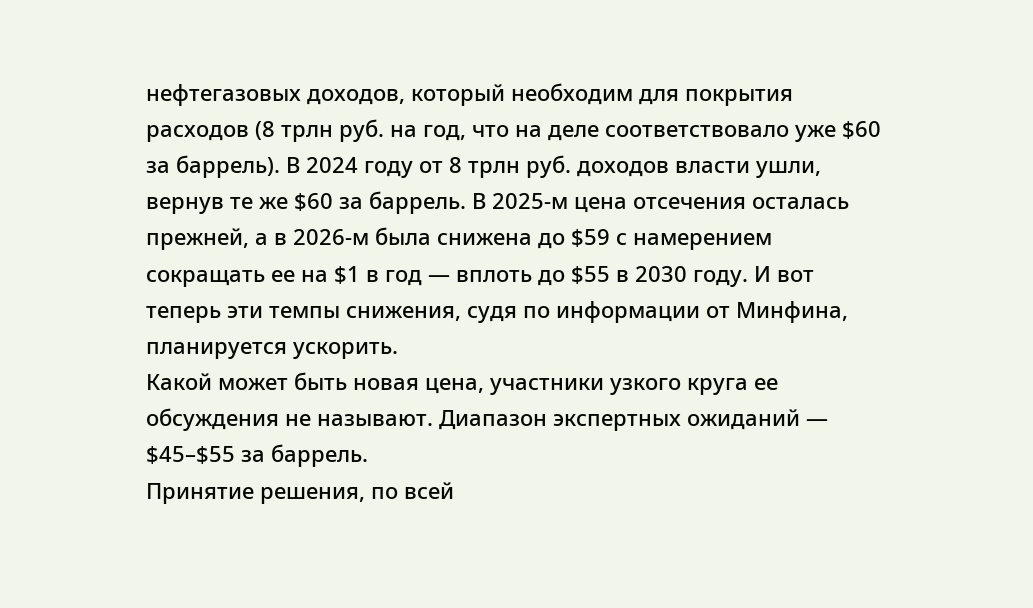нефтегазовых доходов, который необходим для покрытия расходов (8 трлн руб. на год, что на деле соответствовало уже $60 за баррель). В 2024 году от 8 трлн руб. доходов власти ушли, вернув те же $60 за баррель. В 2025-м цена отсечения осталась прежней, а в 2026-м была снижена до $59 с намерением сокращать ее на $1 в год — вплоть до $55 в 2030 году. И вот теперь эти темпы снижения, судя по информации от Минфина, планируется ускорить.
Какой может быть новая цена, участники узкого круга ее обсуждения не называют. Диапазон экспертных ожиданий — $45–$55 за баррель.
Принятие решения, по всей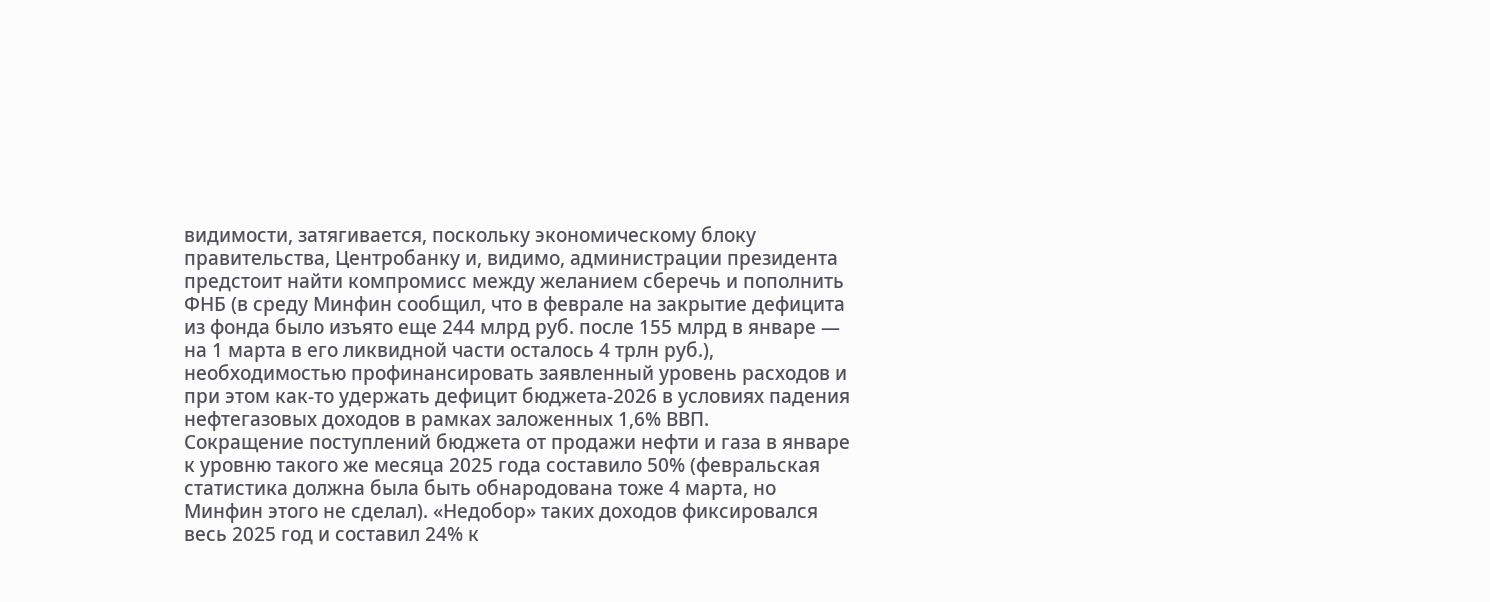видимости, затягивается, поскольку экономическому блоку правительства, Центробанку и, видимо, администрации президента предстоит найти компромисс между желанием сберечь и пополнить ФНБ (в среду Минфин сообщил, что в феврале на закрытие дефицита из фонда было изъято еще 244 млрд руб. после 155 млрд в январе — на 1 марта в его ликвидной части осталось 4 трлн руб.), необходимостью профинансировать заявленный уровень расходов и при этом как-то удержать дефицит бюджета-2026 в условиях падения нефтегазовых доходов в рамках заложенных 1,6% ВВП.
Сокращение поступлений бюджета от продажи нефти и газа в январе к уровню такого же месяца 2025 года составило 50% (февральская статистика должна была быть обнародована тоже 4 марта, но Минфин этого не сделал). «Недобор» таких доходов фиксировался весь 2025 год и составил 24% к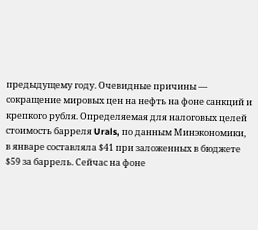предыдущему году. Очевидные причины — сокращение мировых цен на нефть на фоне санкций и крепкого рубля. Определяемая для налоговых целей стоимость барреля Urals, по данным Минэкономики, в январе составляла $41 при заложенных в бюджете $59 за баррель. Сейчас на фоне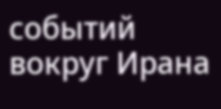событий вокруг Ирана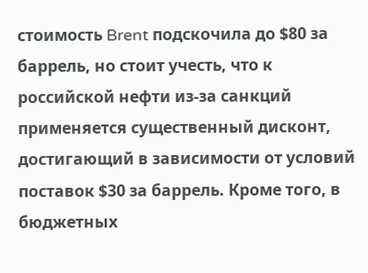стоимость Brent подскочила до $80 за баррель, но стоит учесть, что к российской нефти из-за санкций применяется существенный дисконт, достигающий в зависимости от условий поставок $30 за баррель. Кроме того, в бюджетных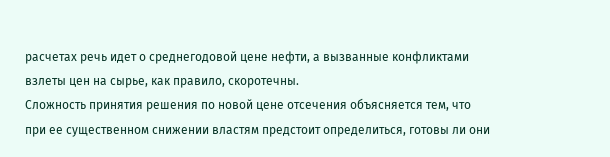расчетах речь идет о среднегодовой цене нефти, а вызванные конфликтами взлеты цен на сырье, как правило, скоротечны.
Сложность принятия решения по новой цене отсечения объясняется тем, что при ее существенном снижении властям предстоит определиться, готовы ли они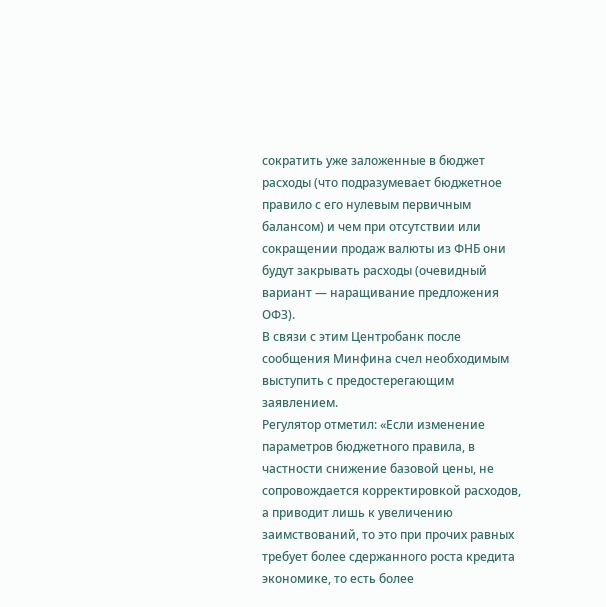сократить уже заложенные в бюджет расходы (что подразумевает бюджетное правило с его нулевым первичным балансом) и чем при отсутствии или сокращении продаж валюты из ФНБ они будут закрывать расходы (очевидный вариант — наращивание предложения ОФЗ).
В связи с этим Центробанк после сообщения Минфина счел необходимым выступить с предостерегающим заявлением.
Регулятор отметил: «Если изменение параметров бюджетного правила, в частности снижение базовой цены, не сопровождается корректировкой расходов, а приводит лишь к увеличению заимствований, то это при прочих равных требует более сдержанного роста кредита экономике, то есть более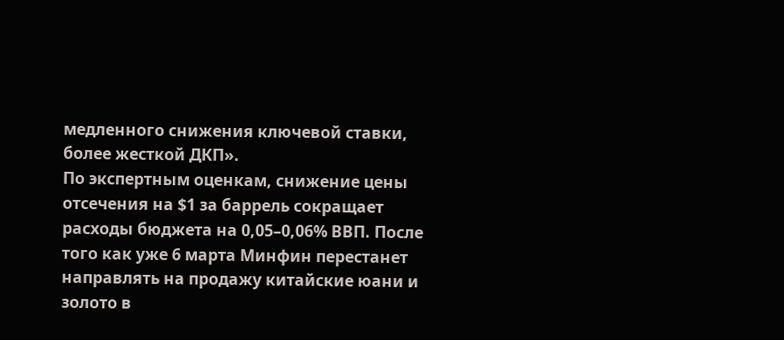медленного снижения ключевой ставки, более жесткой ДКП».
По экспертным оценкам, снижение цены отсечения на $1 за баррель сокращает расходы бюджета на 0,05–0,06% ВВП. После того как уже 6 марта Минфин перестанет направлять на продажу китайские юани и золото в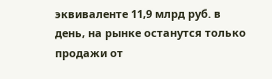эквиваленте 11,9 млрд руб. в день, на рынке останутся только продажи от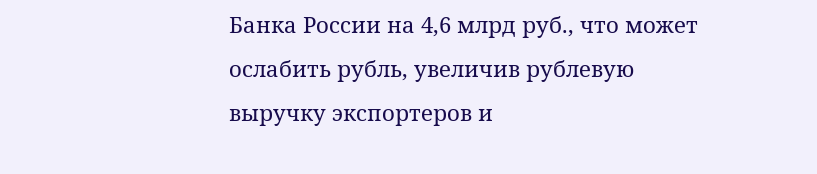Банка России на 4,6 млрд руб., что может ослабить рубль, увеличив рублевую выручку экспортеров и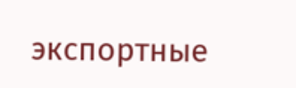экспортные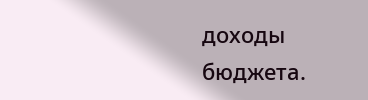доходы бюджета.